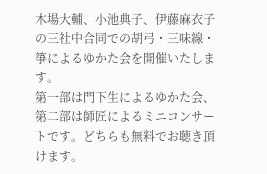木場大輔、小池典子、伊藤麻衣子の三社中合同での胡弓・三味線・箏によるゆかた会を開催いたします。
第一部は門下生によるゆかた会、第二部は師匠によるミニコンサートです。どちらも無料でお聴き頂けます。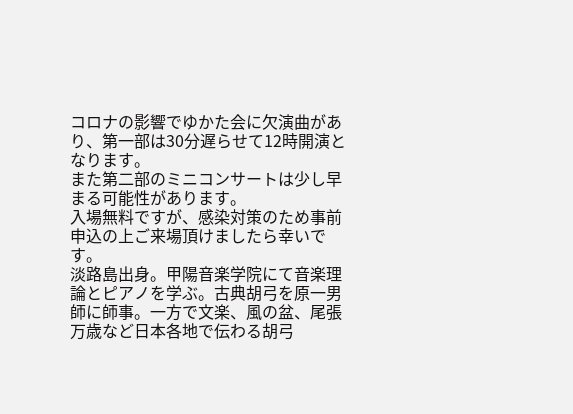コロナの影響でゆかた会に欠演曲があり、第一部は30分遅らせて12時開演となります。
また第二部のミニコンサートは少し早まる可能性があります。
入場無料ですが、感染対策のため事前申込の上ご来場頂けましたら幸いです。
淡路島出身。甲陽音楽学院にて音楽理論とピアノを学ぶ。古典胡弓を原一男師に師事。一方で文楽、風の盆、尾張万歳など日本各地で伝わる胡弓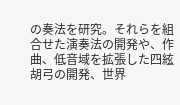の奏法を研究。それらを組合せた演奏法の開発や、作曲、低音域を拡張した四絃胡弓の開発、世界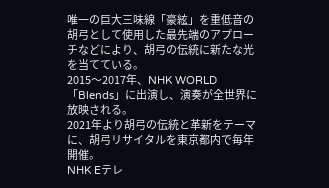唯一の巨大三味線「豪絃」を重低音の胡弓として使用した最先端のアプローチなどにより、胡弓の伝統に新たな光を当てている。
2015〜2017年、NHK WORLD「Blends」に出演し、演奏が全世界に放映される。
2021年より胡弓の伝統と革新をテーマに、胡弓リサイタルを東京都内で毎年開催。
NHK Eテレ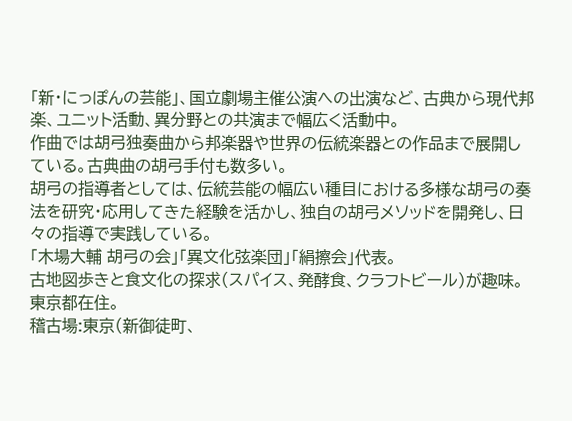「新・にっぽんの芸能」、国立劇場主催公演への出演など、古典から現代邦楽、ユニット活動、異分野との共演まで幅広く活動中。
作曲では胡弓独奏曲から邦楽器や世界の伝統楽器との作品まで展開している。古典曲の胡弓手付も数多い。
胡弓の指導者としては、伝統芸能の幅広い種目における多様な胡弓の奏法を研究・応用してきた経験を活かし、独自の胡弓メソッドを開発し、日々の指導で実践している。
「木場大輔 胡弓の会」「異文化弦楽団」「絹擦会」代表。
古地図歩きと食文化の探求(スパイス、発酵食、クラフトビール)が趣味。東京都在住。
稽古場:東京(新御徒町、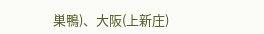巣鴨)、大阪(上新庄)